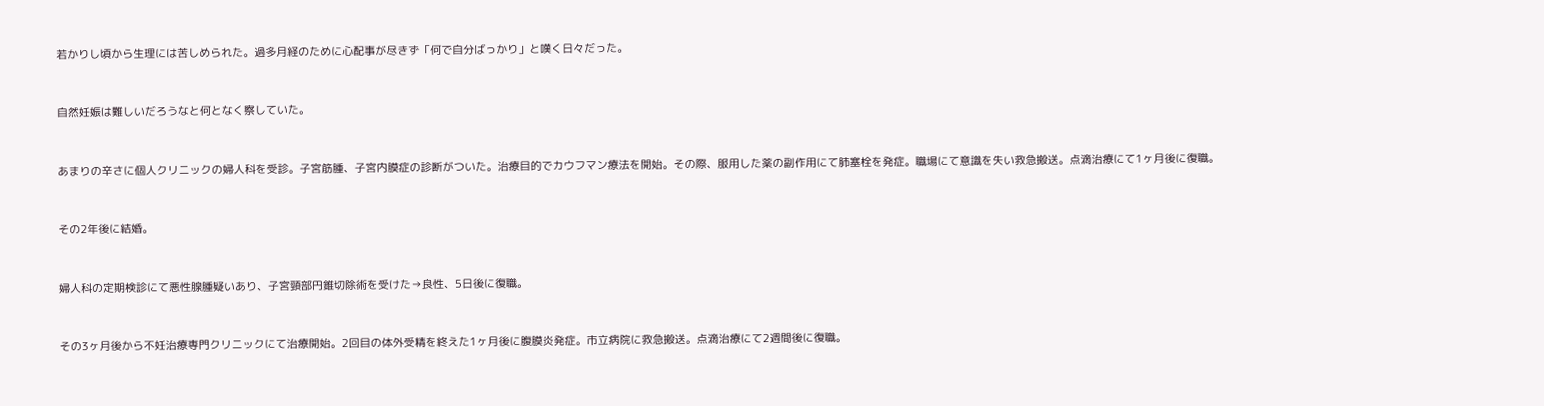若かりし頃から生理には苦しめられた。過多月経のために心配事が尽きず「何で自分ばっかり」と嘆く日々だった。


自然妊娠は難しいだろうなと何となく察していた。


あまりの辛さに個人クリニックの婦人科を受診。子宮筋腫、子宮内膜症の診断がついた。治療目的でカウフマン療法を開始。その際、服用した薬の副作用にて肺塞栓を発症。職場にて意識を失い救急搬送。点滴治療にて1ヶ月後に復職。


その2年後に結婚。


婦人科の定期検診にて悪性腺腫疑いあり、子宮頸部円錐切除術を受けた→良性、5日後に復職。


その3ヶ月後から不妊治療専門クリニックにて治療開始。2回目の体外受精を終えた1ヶ月後に腹膜炎発症。市立病院に救急搬送。点滴治療にて2週間後に復職。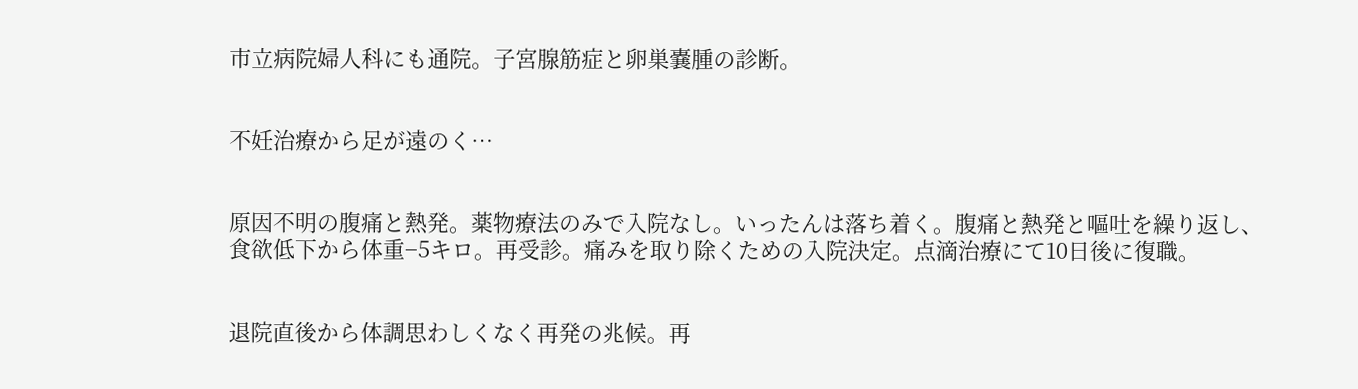市立病院婦人科にも通院。子宮腺筋症と卵巣嚢腫の診断。


不妊治療から足が遠のく…


原因不明の腹痛と熱発。薬物療法のみで入院なし。いったんは落ち着く。腹痛と熱発と嘔吐を繰り返し、食欲低下から体重−5キロ。再受診。痛みを取り除くための入院決定。点滴治療にて10日後に復職。


退院直後から体調思わしくなく再発の兆候。再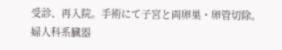受診、再入院。手術にて子宮と両卵巣・卵管切除。婦人科系臓器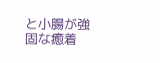と小腸が強固な癒着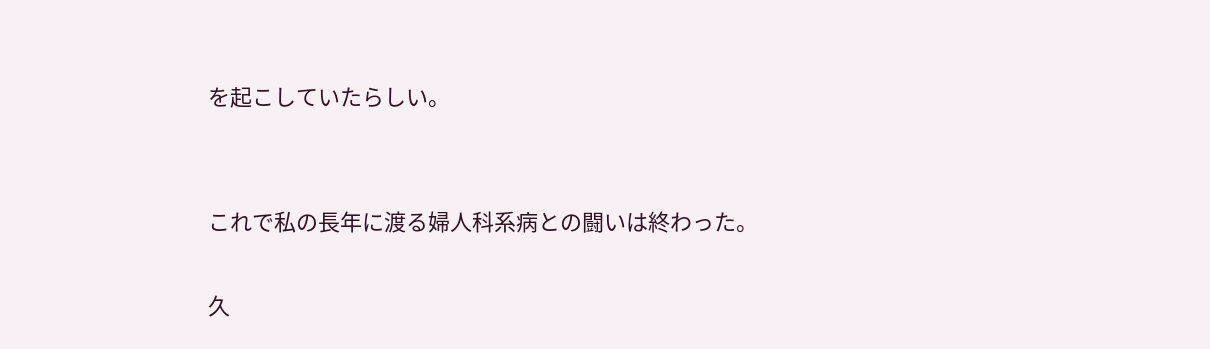を起こしていたらしい。


これで私の長年に渡る婦人科系病との闘いは終わった。

久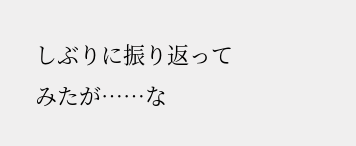しぶりに振り返ってみたが……な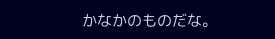かなかのものだな。